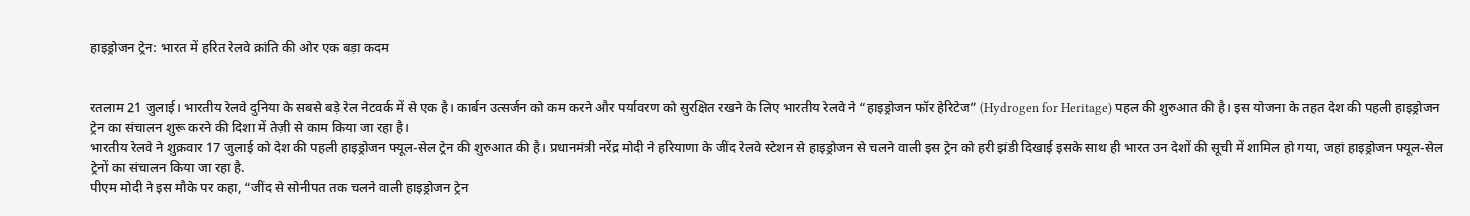हाइड्रोजन ट्रेन: भारत में हरित रेलवे क्रांति की ओर एक बड़ा कदम


रतलाम 21 जुलाई। भारतीय रेलवे दुनिया के सबसे बड़े रेल नेटवर्क में से एक है। कार्बन उत्सर्जन को कम करने और पर्यावरण को सुरक्षित रखने के लिए भारतीय रेलवे ने “हाइड्रोजन फॉर हेरिटेज” (Hydrogen for Heritage) पहल की शुरुआत की है। इस योजना के तहत देश की पहली हाइड्रोजन ट्रेन का संचालन शुरू करने की दिशा में तेज़ी से काम किया जा रहा है।
भारतीय रेलवे ने शुक्रवार 17 जुलाई को देश की पहली हाइड्रोजन फ्यूल-सेल ट्रेन की शुरुआत की है। प्रधानमंत्री नरेंद्र मोदी ने हरियाणा के जींद रेलवे स्टेशन से हाइड्रोजन से चलने वाली इस ट्रेन को हरी झंडी दिखाई इसके साथ ही भारत उन देशों की सूची में शामिल हो गया, जहां हाइड्रोजन फ्यूल-सेल ट्रेनों का संचालन किया जा रहा है.
पीएम मोदी ने इस मौके पर कहा, “जींद से सोनीपत तक चलने वाली हाइड्रोजन ट्रेन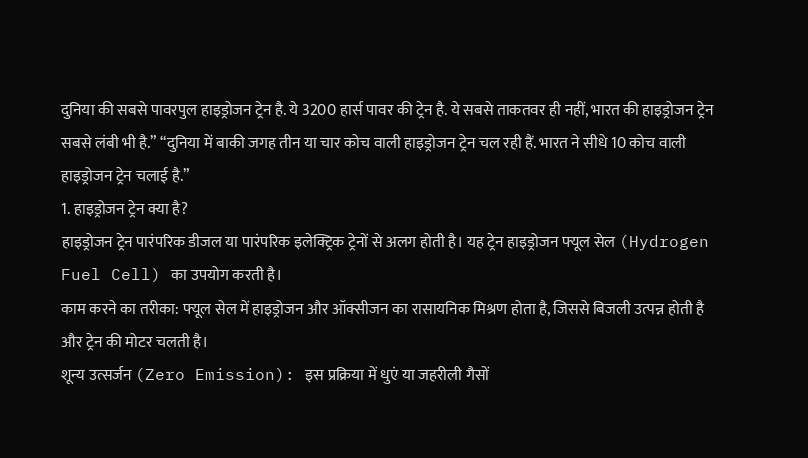दुनिया की सबसे पावरपुल हाइड्रोजन ट्रेन है. ये 3200 हार्स पावर की ट्रेन है. ये सबसे ताकतवर ही नहीं, भारत की हाइड्रोजन ट्रेन सबसे लंबी भी है.” “दुनिया में बाकी जगह तीन या चार कोच वाली हाइड्रोजन ट्रेन चल रही हैं. भारत ने सीधे 10 कोच वाली हाइड्रोजन ट्रेन चलाई है.”
1. हाइड्रोजन ट्रेन क्या है?
हाइड्रोजन ट्रेन पारंपरिक डीजल या पारंपरिक इलेक्ट्रिक ट्रेनों से अलग होती है। यह ट्रेन हाइड्रोजन फ्यूल सेल (Hydrogen Fuel Cell) का उपयोग करती है।
काम करने का तरीका: फ्यूल सेल में हाइड्रोजन और ऑक्सीजन का रासायनिक मिश्रण होता है, जिससे बिजली उत्पन्न होती है और ट्रेन की मोटर चलती है।
शून्य उत्सर्जन (Zero Emission): इस प्रक्रिया में धुएं या जहरीली गैसों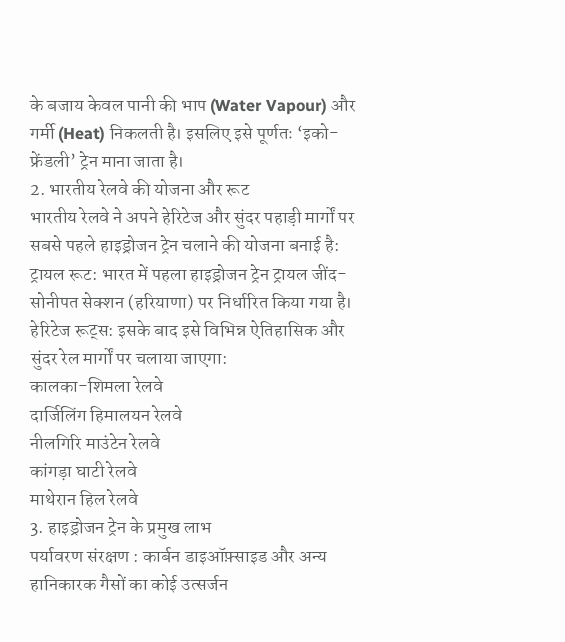के बजाय केवल पानी की भाप (Water Vapour) और गर्मी (Heat) निकलती है। इसलिए इसे पूर्णतः ‘इको-फ्रेंडली’ ट्रेन माना जाता है।
2. भारतीय रेलवे की योजना और रूट
भारतीय रेलवे ने अपने हेरिटेज और सुंदर पहाड़ी मार्गों पर सबसे पहले हाइड्रोजन ट्रेन चलाने की योजना बनाई है:
ट्रायल रूट: भारत में पहला हाइड्रोजन ट्रेन ट्रायल जींद-सोनीपत सेक्शन (हरियाणा) पर निर्धारित किया गया है।
हेरिटेज रूट्स: इसके बाद इसे विभिन्न ऐतिहासिक और सुंदर रेल मार्गों पर चलाया जाएगा:
कालका-शिमला रेलवे
दार्जिलिंग हिमालयन रेलवे
नीलगिरि माउंटेन रेलवे
कांगड़ा घाटी रेलवे
माथेरान हिल रेलवे
3. हाइड्रोजन ट्रेन के प्रमुख लाभ
पर्यावरण संरक्षण : कार्बन डाइऑफ़्साइड और अन्य हानिकारक गैसों का कोई उत्सर्जन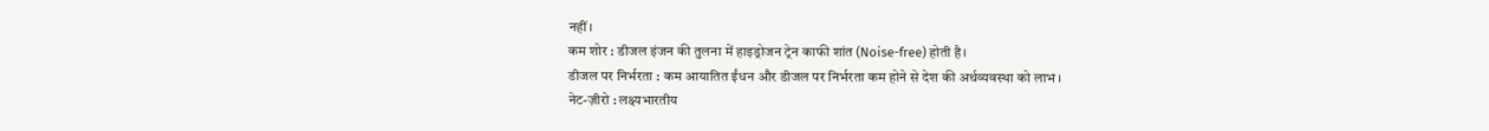नहीं।
कम शोर : डीजल इंजन की तुलना में हाइड्रोजन ट्रेन काफी शांत (Noise-free) होती है।
डीजल पर निर्भरता : कम आयातित ईंधन और डीजल पर निर्भरता कम होने से देश की अर्थव्यवस्था को लाभ।
नेट-ज़ीरो : लक्ष्यभारतीय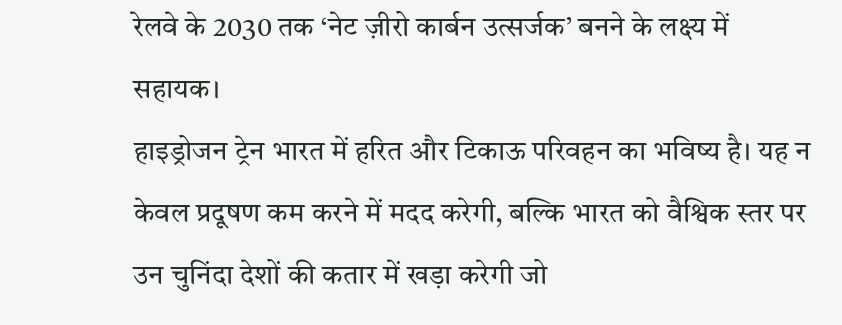रेलवे के 2030 तक ‘नेट ज़ीरो कार्बन उत्सर्जक’ बनने के लक्ष्य में सहायक।
हाइड्रोजन ट्रेन भारत में हरित और टिकाऊ परिवहन का भविष्य है। यह न केवल प्रदूषण कम करने में मदद करेगी, बल्कि भारत को वैश्विक स्तर पर उन चुनिंदा देशों की कतार में खड़ा करेगी जो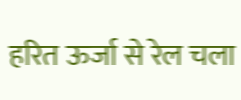हरित ऊर्जा से रेल चला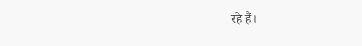रहे हैं।